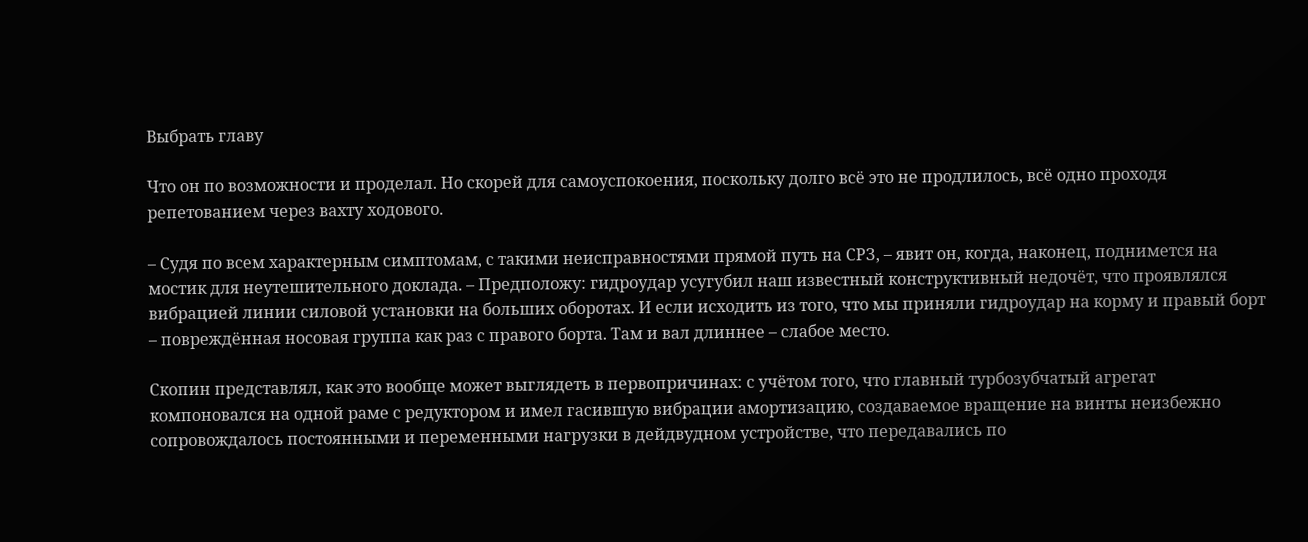Выбрать главу

Что он по возможности и проделал. Но скорей для самоуспокоения, поскольку долго всё это не продлилось, всё одно проходя репетованием через вахту ходового.

– Судя по всем характерным симптомам, с такими неисправностями прямой путь на СРЗ, – явит он, когда, наконец, поднимется на мостик для неутешительного доклада. – Предположу: гидроудар усугубил наш известный конструктивный недочёт, что проявлялся вибрацией линии силовой установки на больших оборотах. И если исходить из того, что мы приняли гидроудар на корму и правый борт – повреждённая носовая группа как раз с правого борта. Там и вал длиннее – слабое место.

Скопин представлял, как это вообще может выглядеть в первопричинах: с учётом того, что главный турбозубчатый агрегат компоновался на одной раме с редуктором и имел гасившую вибрации амортизацию, создаваемое вращение на винты неизбежно сопровождалось постоянными и переменными нагрузки в дейдвудном устройстве, что передавались по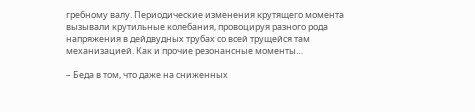гребному валу. Периодические изменения крутящего момента вызывали крутильные колебания, провоцируя разного рода напряжения в дейдвудных трубах со всей трущейся там механизацией. Как и прочие резонансные моменты…

– Беда в том, что даже на сниженных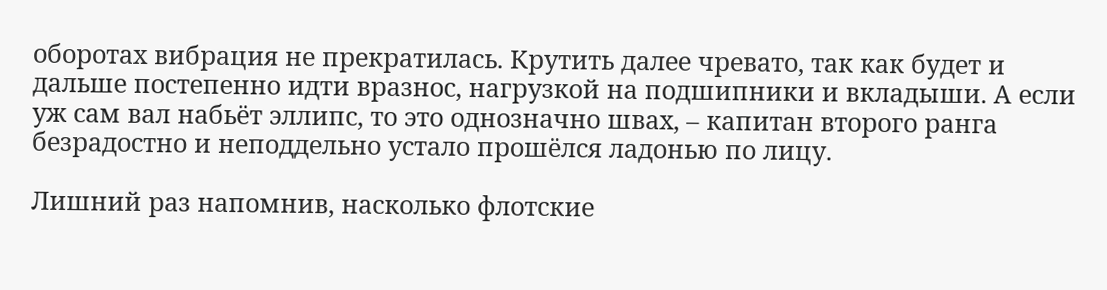оборотах вибрация не прекратилась. Крутить далее чревато, так как будет и дальше постепенно идти вразнос, нагрузкой на подшипники и вкладыши. А если уж сам вал набьёт эллипс, то это однозначно швах, – капитан второго ранга безрадостно и неподдельно устало прошёлся ладонью по лицу.

Лишний раз напомнив, насколько флотские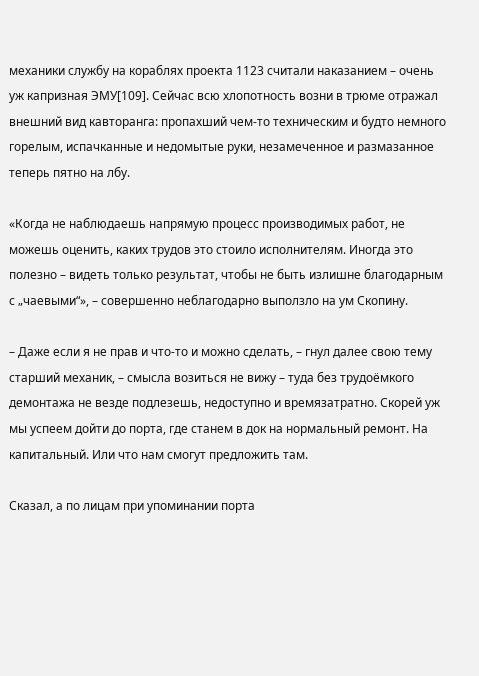механики службу на кораблях проекта 1123 считали наказанием – очень уж капризная ЭМУ[109]. Сейчас всю хлопотность возни в трюме отражал внешний вид кавторанга: пропахший чем-то техническим и будто немного горелым, испачканные и недомытые руки, незамеченное и размазанное теперь пятно на лбу.

«Когда не наблюдаешь напрямую процесс производимых работ, не можешь оценить, каких трудов это стоило исполнителям. Иногда это полезно – видеть только результат, чтобы не быть излишне благодарным с „чаевыми“», – совершенно неблагодарно выползло на ум Скопину.

– Даже если я не прав и что-то и можно сделать, – гнул далее свою тему старший механик, – смысла возиться не вижу – туда без трудоёмкого демонтажа не везде подлезешь, недоступно и времязатратно. Скорей уж мы успеем дойти до порта, где станем в док на нормальный ремонт. На капитальный. Или что нам смогут предложить там.

Сказал, а по лицам при упоминании порта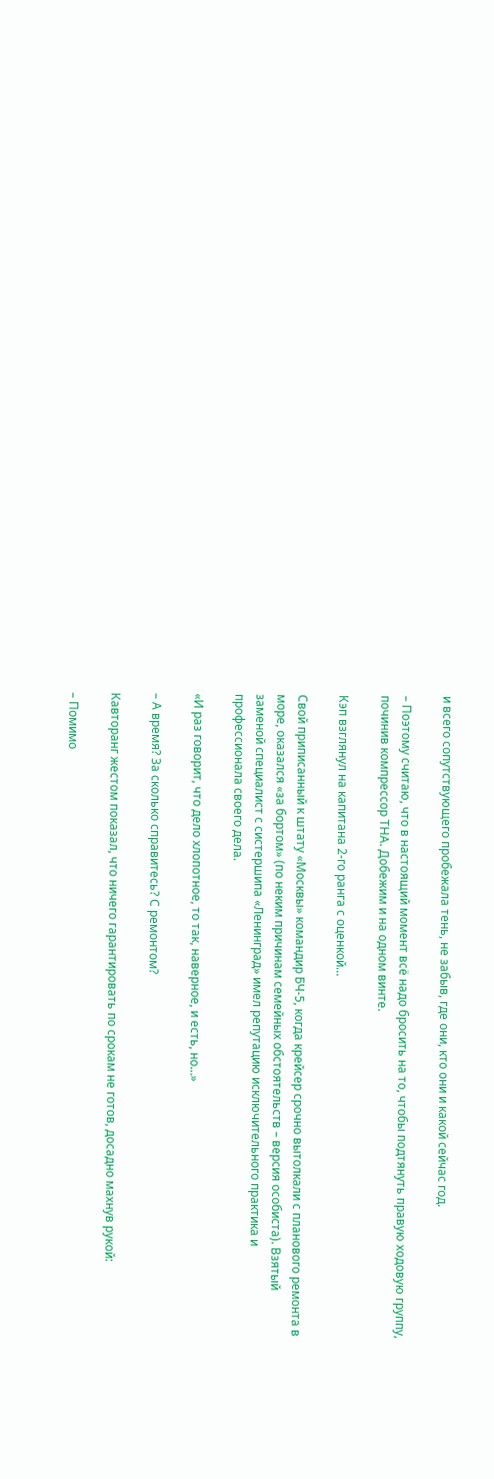и всего сопутствующего пробежала тень, не забыв, где они, кто они и какой сейчас год.

– Поэтому считаю, что в настоящий момент всё надо бросить на то, чтобы подтянуть правую ходовую группу, починив компрессор ТНА. Добежим и на одном винте.

Кэп взглянул на капитана 2-го ранга с оценкой…

Свой приписанный к штату «Москвы» командир БЧ‐5, когда крейсер срочно вытолкали с планового ремонта в море, оказался «за бортом» (по неким причинам семейных обстоятельств – версия особиста). Взятый заменой специалист с систершипа «Ленинград» имел репутацию исключительного практика и профессионала своего дела.

«И раз говорит, что дело хлопотное, то так, наверное, и есть, но…»

– А время? За сколько справитесь? С ремонтом?

Кавторанг жестом показал, что ничего гарантировать по срокам не готов, досадно махнув рукой:

– Помимо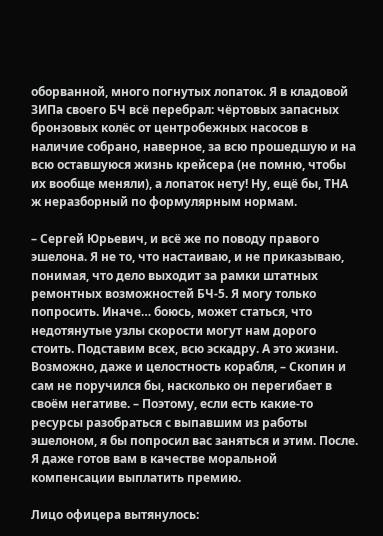оборванной, много погнутых лопаток. Я в кладовой ЗИПа своего БЧ всё перебрал: чёртовых запасных бронзовых колёс от центробежных насосов в наличие собрано, наверное, за всю прошедшую и на всю оставшуюся жизнь крейсера (не помню, чтобы их вообще меняли), а лопаток нету! Ну, ещё бы, ТНА ж неразборный по формулярным нормам.

– Сергей Юрьевич, и всё же по поводу правого эшелона. Я не то, что настаиваю, и не приказываю, понимая, что дело выходит за рамки штатных ремонтных возможностей БЧ-5. Я могу только попросить. Иначе… боюсь, может статься, что недотянутые узлы скорости могут нам дорого стоить. Подставим всех, всю эскадру. А это жизни. Возможно, даже и целостность корабля, – Скопин и сам не поручился бы, насколько он перегибает в своём негативе. – Поэтому, если есть какие-то ресурсы разобраться с выпавшим из работы эшелоном, я бы попросил вас заняться и этим. После. Я даже готов вам в качестве моральной компенсации выплатить премию.

Лицо офицера вытянулось: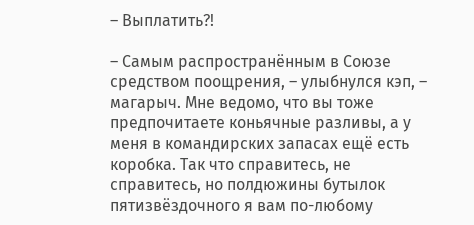– Выплатить?!

– Самым распространённым в Союзе средством поощрения, – улыбнулся кэп, – магарыч. Мне ведомо, что вы тоже предпочитаете коньячные разливы, а у меня в командирских запасах ещё есть коробка. Так что справитесь, не справитесь, но полдюжины бутылок пятизвёздочного я вам по-любому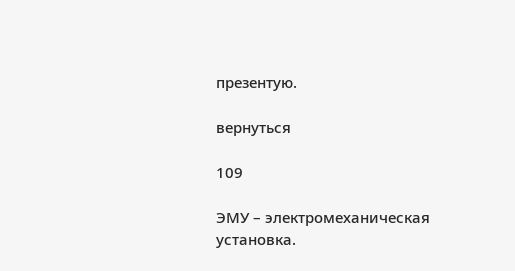презентую.

вернуться

109

ЭМУ – электромеханическая установка.